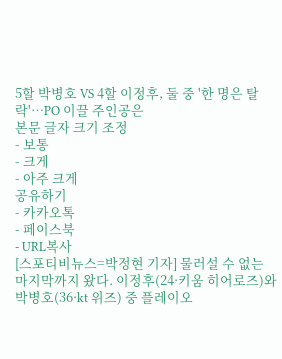5할 박병호 VS 4할 이정후, 둘 중 '한 명은 탈락'…PO 이끌 주인공은
본문 글자 크기 조정
- 보통
- 크게
- 아주 크게
공유하기
- 카카오톡
- 페이스북
- URL복사
[스포티비뉴스=박정현 기자] 물러설 수 없는 마지막까지 왔다. 이정후(24·키움 히어로즈)와 박병호(36·kt 위즈) 중 플레이오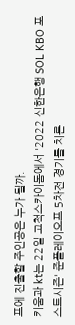프에 진출할 주인공은 누가 될까.
키움과 kt는 22일 고척스카이돔에서 '2022 신한은행 SOL KBO 포스트시즌' 준플레이오프 5차전 경기를 치른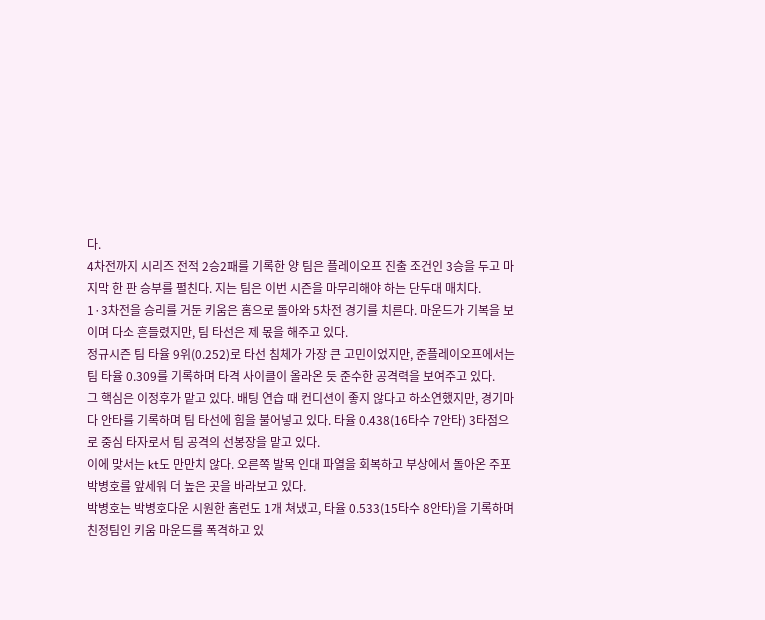다.
4차전까지 시리즈 전적 2승2패를 기록한 양 팀은 플레이오프 진출 조건인 3승을 두고 마지막 한 판 승부를 펼친다. 지는 팀은 이번 시즌을 마무리해야 하는 단두대 매치다.
1·3차전을 승리를 거둔 키움은 홈으로 돌아와 5차전 경기를 치른다. 마운드가 기복을 보이며 다소 흔들렸지만, 팀 타선은 제 몫을 해주고 있다.
정규시즌 팀 타율 9위(0.252)로 타선 침체가 가장 큰 고민이었지만, 준플레이오프에서는 팀 타율 0.309를 기록하며 타격 사이클이 올라온 듯 준수한 공격력을 보여주고 있다.
그 핵심은 이정후가 맡고 있다. 배팅 연습 때 컨디션이 좋지 않다고 하소연했지만, 경기마다 안타를 기록하며 팀 타선에 힘을 불어넣고 있다. 타율 0.438(16타수 7안타) 3타점으로 중심 타자로서 팀 공격의 선봉장을 맡고 있다.
이에 맞서는 kt도 만만치 않다. 오른쪽 발목 인대 파열을 회복하고 부상에서 돌아온 주포 박병호를 앞세워 더 높은 곳을 바라보고 있다.
박병호는 박병호다운 시원한 홈런도 1개 쳐냈고, 타율 0.533(15타수 8안타)을 기록하며 친정팀인 키움 마운드를 폭격하고 있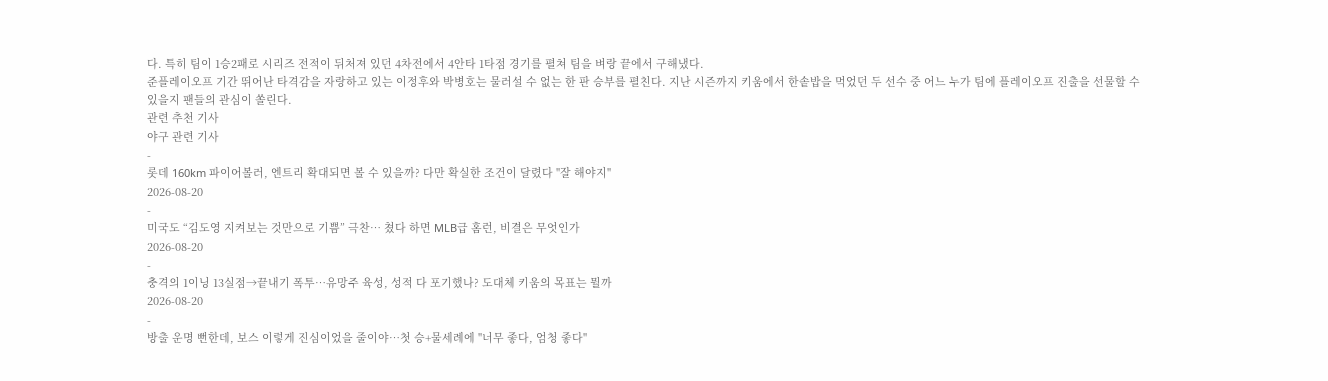다. 특히 팀이 1승2패로 시리즈 전적이 뒤처져 있던 4차전에서 4안타 1타점 경기를 펼쳐 팀을 벼랑 끝에서 구해냈다.
준플레이오프 기간 뛰어난 타격감을 자랑하고 있는 이정후와 박병호는 물러설 수 없는 한 판 승부를 펼친다. 지난 시즌까지 키움에서 한솥밥을 먹었던 두 선수 중 어느 누가 팀에 플레이오프 진출을 선물할 수 있을지 팬들의 관심이 쏠린다.
관련 추천 기사
야구 관련 기사
-
롯데 160km 파이어볼러, 엔트리 확대되면 볼 수 있을까? 다만 확실한 조건이 달렸다 "잘 해야지"
2026-08-20
-
미국도 “김도영 지켜보는 것만으로 기쁨” 극찬… 쳤다 하면 MLB급 홈런, 비결은 무엇인가
2026-08-20
-
충격의 1이닝 13실점→끝내기 폭투…유망주 육성, 성적 다 포기했나? 도대체 키움의 목표는 뭘까
2026-08-20
-
방출 운명 뻔한데, 보스 이렇게 진심이었을 줄이야…첫 승+물세례에 "너무 좋다, 엄청 좋다"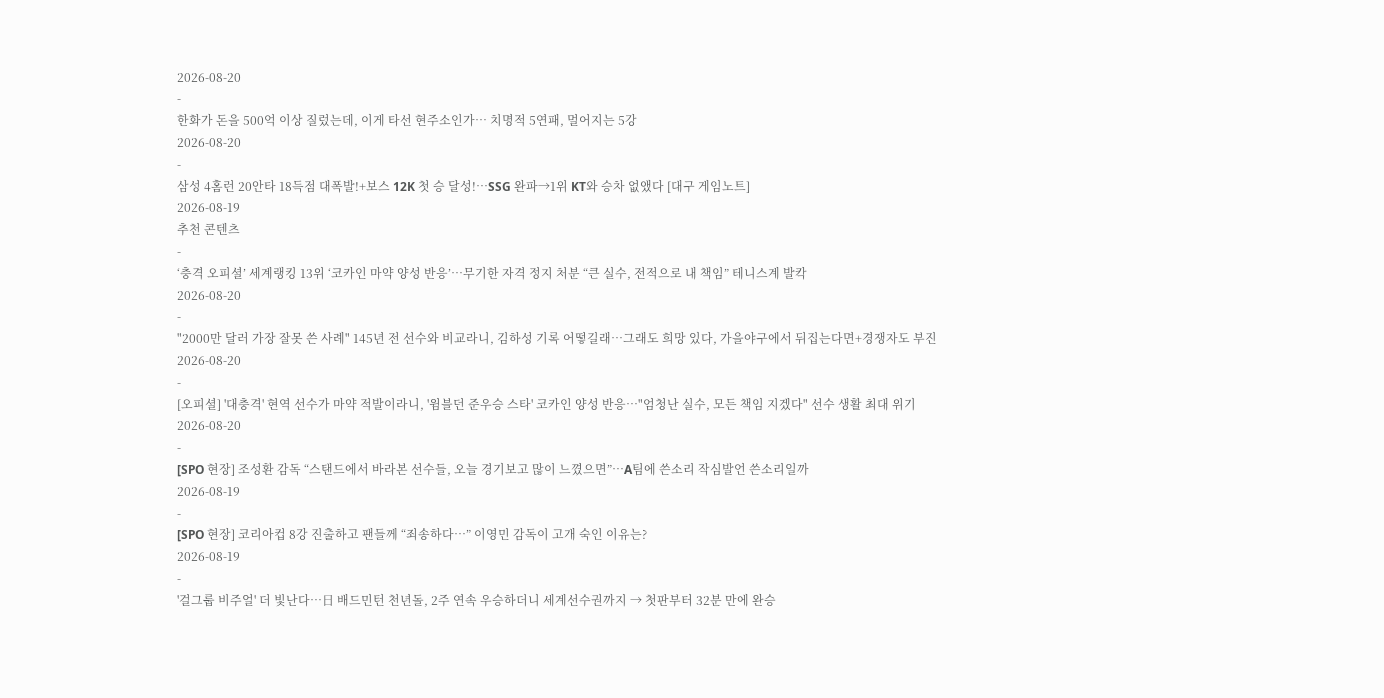2026-08-20
-
한화가 돈을 500억 이상 질렀는데, 이게 타선 현주소인가… 치명적 5연패, 멀어지는 5강
2026-08-20
-
삼성 4홈런 20안타 18득점 대폭발!+보스 12K 첫 승 달성!…SSG 완파→1위 KT와 승차 없앴다 [대구 게임노트]
2026-08-19
추천 콘텐츠
-
‘충격 오피셜’ 세계랭킹 13위 ‘코카인 마약 양성 반응’…무기한 자격 정지 처분 “큰 실수, 전적으로 내 책임” 테니스계 발칵
2026-08-20
-
"2000만 달러 가장 잘못 쓴 사례" 145년 전 선수와 비교라니, 김하성 기록 어떻길래…그래도 희망 있다, 가을야구에서 뒤집는다면+경쟁자도 부진
2026-08-20
-
[오피셜] '대충격' 현역 선수가 마약 적발이라니, '윔블던 준우승 스타' 코카인 양성 반응…"엄청난 실수, 모든 책임 지겠다" 선수 생활 최대 위기
2026-08-20
-
[SPO 현장] 조성환 감독 “스탠드에서 바라본 선수들, 오늘 경기보고 많이 느꼈으면”…A팀에 쓴소리 작심발언 쓴소리일까
2026-08-19
-
[SPO 현장] 코리아컵 8강 진출하고 팬들께 “죄송하다…” 이영민 감독이 고개 숙인 이유는?
2026-08-19
-
'걸그룹 비주얼' 더 빛난다…日 배드민턴 천년돌, 2주 연속 우승하더니 세계선수권까지 → 첫판부터 32분 만에 완승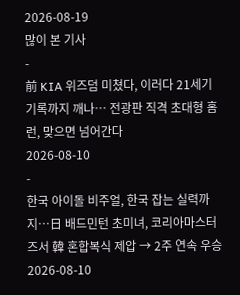2026-08-19
많이 본 기사
-
前 KIA 위즈덤 미쳤다, 이러다 21세기 기록까지 깨나… 전광판 직격 초대형 홈런, 맞으면 넘어간다
2026-08-10
-
한국 아이돌 비주얼, 한국 잡는 실력까지…日 배드민턴 초미녀, 코리아마스터즈서 韓 혼합복식 제압 → 2주 연속 우승
2026-08-10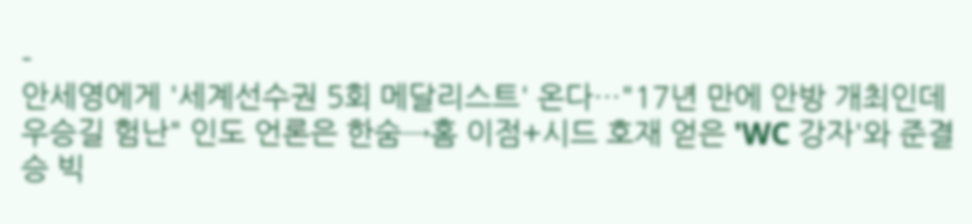-
안세영에게 '세계선수권 5회 메달리스트' 온다…"17년 만에 안방 개최인데 우승길 험난" 인도 언론은 한숨→홈 이점+시드 호재 얻은 'WC 강자'와 준결승 빅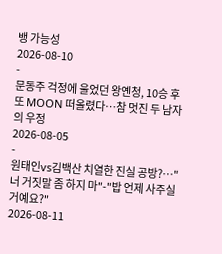뱅 가능성
2026-08-10
-
문동주 걱정에 울었던 왕옌청, 10승 후 또 MOON 떠올렸다…참 멋진 두 남자의 우정
2026-08-05
-
원태인vs김백산 치열한 진실 공방?…"너 거짓말 좀 하지 마"-"밥 언제 사주실 거예요?"
2026-08-11